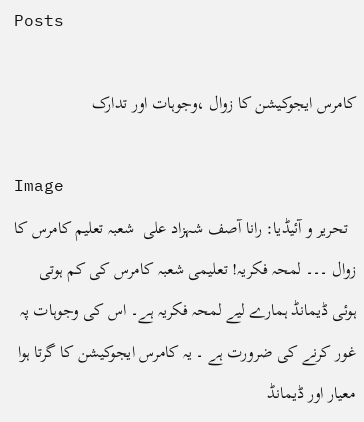Posts

کامرس ایجوکیشن کا زوال ،وجوہات اور تدارک

Image
  تحریر و آئیڈیا: رانا آصف شہزاد علی  شعبہ تعلیم کامرس کا زوال ۔۔۔ لمحہ فکریہ! تعلیمی شعبہ کامرس کی کم ہوتی ہوئی ڈیمانڈ ہمارے لیے لمحہ فکریہ ہے۔ اس کی وجوہات پہ غور کرنے کی ضرورت ہے ۔ یہ کامرس ایجوکیشن کا گرتا ہوا معیار اور ڈیمانڈ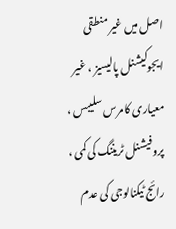اصل میں غیر منطقی ایجوکیشنل پالیسیز ، غیر معیاری کامرس سلیبس ، پروفیشنل ٹریننگ کی کمی ، رائج ٹیکنالوجی کی عدم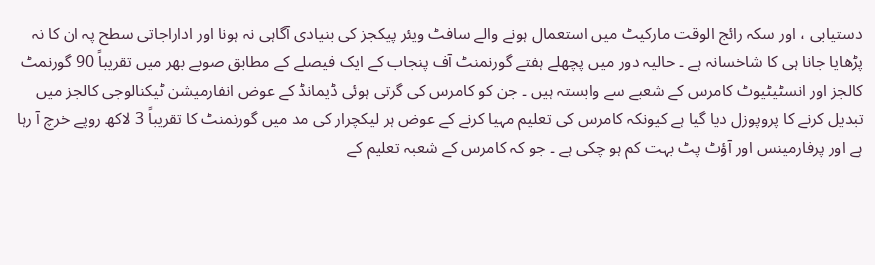دستیابی ، اور سکہ رائج الوقت مارکیٹ میں استعمال ہونے والے سافٹ ویئر پیکجز کی بنیادی آگاہی نہ ہونا اور اداراجاتی سطح پہ ان کا نہ پڑھایا جانا ہی کا شاخسانہ ہے ۔ حالیہ دور میں پچھلے ہفتے گورنمنٹ آف پنجاب کے ایک فیصلے کے مطابق صوبے بھر میں تقریباً 90 گورنمٹ کالجز اور انسٹیٹیوٹ کامرس کے شعبے سے وابستہ ہیں ۔ جن کو کامرس کی گرتی ہوئی ڈیمانڈ کے عوض انفارمیشن ٹیکنالوجی کالجز میں تبدیل کرنے کا پروپوزل دیا گیا ہے کیونکہ کامرس کی تعلیم مہیا کرنے کے عوض ہر لیکچرار کی مد میں گورنمنٹ کا تقریباً 3 لاکھ روپے خرچ آ رہا ہے اور پرفارمینس اور آؤٹ پٹ بہت کم ہو چکی ہے ۔ جو کہ کامرس کے شعبہ تعلیم کے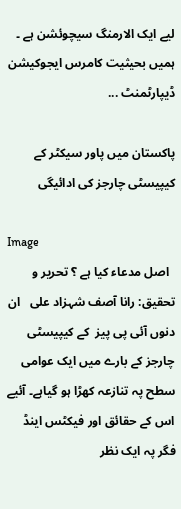لیے ایک الارمنگ سیچوئشن ہے ۔ ہمیں بحیثیت کامرس ایجوکیشن ڈیپارٹمنٹ ...

پاکستان میں پاور سیکٹر کے کیپیسٹی چارجز کی ادائیگی

Image
  اصل مدعاء کیا ہے ؟ تحریر و تحقیق: رانا آصف شہزاد علی   ان دنوں آئی پی پیز  کے کیپیسٹی چارجز کے بارے میں ایک عوامی سطح پہ تنازعہ کھڑا ہو گیاہے۔ آئیے اس کے حقائق اور فیکٹس اینڈ فگر پہ ایک نظر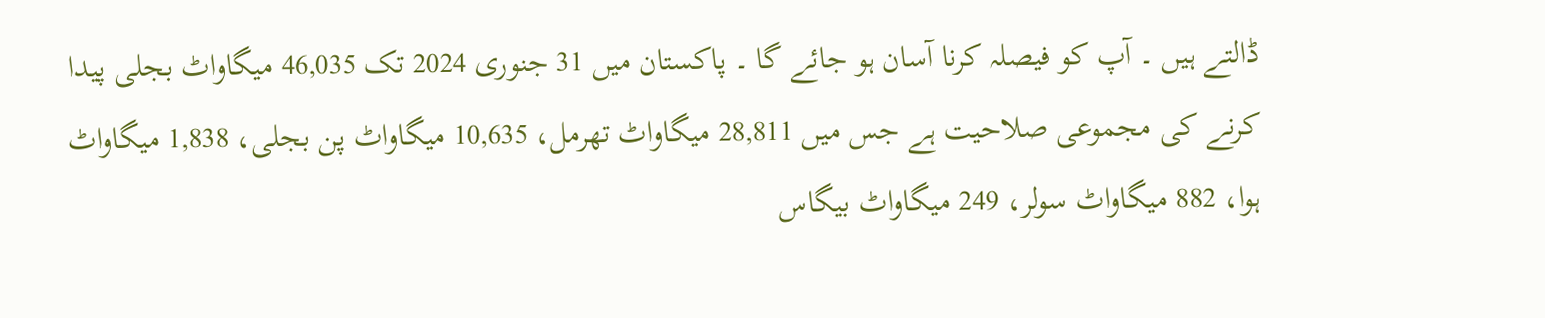ڈالتے ہیں ۔ آپ کو فیصلہ کرنا آسان ہو جائے گا ۔ پاکستان میں 31 جنوری 2024 تک 46,035 میگاواٹ بجلی پیدا کرنے کی مجموعی صلاحیت ہے جس میں 28,811 میگاواٹ تھرمل، 10,635 میگاواٹ پن بجلی، 1,838 میگاواٹ ہوا، 882 میگاواٹ سولر، 249 میگاواٹ بیگاس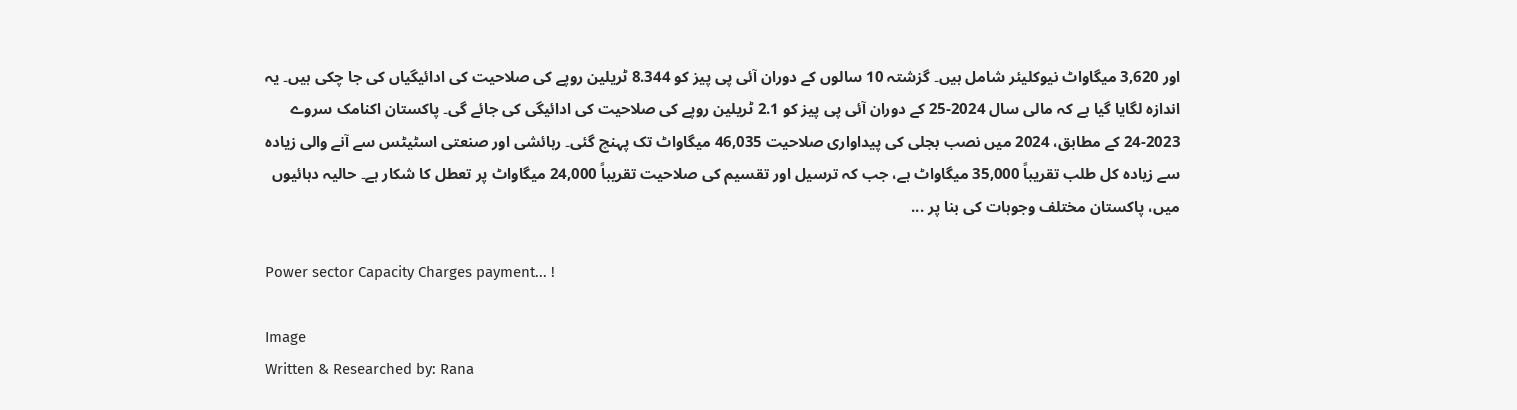اور 3,620 میگاواٹ نیوکلیئر شامل ہیں۔ گزشتہ 10 سالوں کے دوران آئی پی پیز کو 8.344 ٹریلین روپے کی صلاحیت کی ادائیگیاں کی جا چکی ہیں۔ یہ اندازہ لگایا گیا ہے کہ مالی سال 2024-25 کے دوران آئی پی پیز کو 2.1 ٹریلین روپے کی صلاحیت کی ادائیگی کی جائے گی۔ پاکستان اکنامک سروے 2023-24 کے مطابق، 2024 میں نصب بجلی کی پیداواری صلاحیت 46,035 میگاواٹ تک پہنچ گئی۔ رہائشی اور صنعتی اسٹیٹس سے آنے والی زیادہ سے زیادہ کل طلب تقریباً 35,000 میگاواٹ ہے، جب کہ ترسیل اور تقسیم کی صلاحیت تقریباً 24,000 میگاواٹ پر تعطل کا شکار ہے۔ حالیہ دہائیوں میں، پاکستان مختلف وجوہات کی بنا پر ...

Power sector Capacity Charges payment... !

Image
Written & Researched by: Rana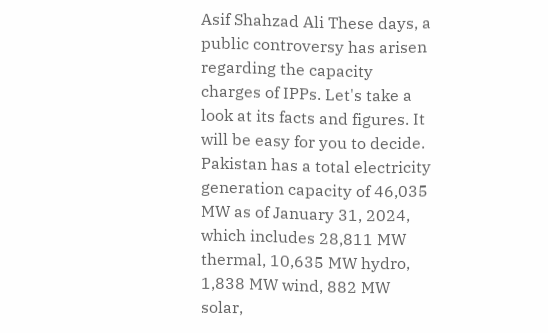Asif Shahzad Ali These days, a public controversy has arisen regarding the capacity charges of IPPs. Let's take a look at its facts and figures. It will be easy for you to decide. Pakistan has a total electricity generation capacity of 46,035 MW as of January 31, 2024, which includes 28,811 MW thermal, 10,635 MW hydro, 1,838 MW wind, 882 MW solar,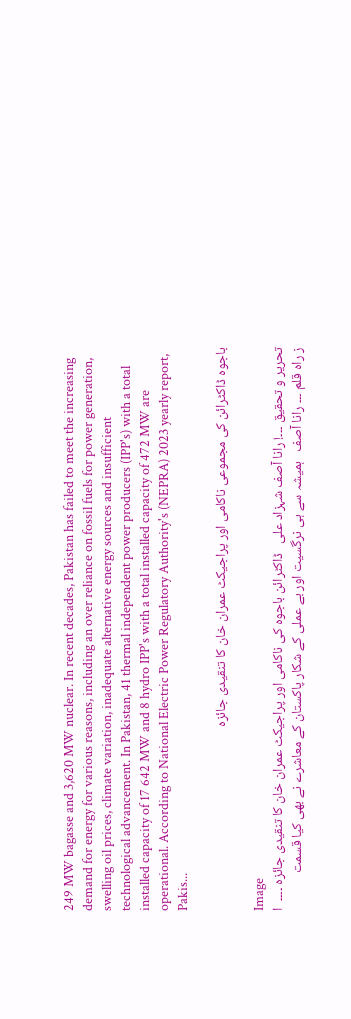249 MW bagasse and 3,620 MW nuclear. In recent decades, Pakistan has failed to meet the increasing demand for energy for various reasons, including an over reliance on fossil fuels for power generation, swelling oil prices, climate variation, inadequate alternative energy sources and insufficient technological advancement. In Pakistan, 41 thermal independent power producers (IPP's) with a total installed capacity of 17 642 MW and 8 hydro IPP's with a total installed capacity of 472 MW are operational. According to National Electric Power Regulatory Authority's (NEPRA) 2023 yearly report, Pakis...

باجوہ ڈاکٹرائن کی مجموعی ناکامی اور پراجیکٹ عمران خان کا تنقیدی جائزہ

Image
تحریر و تحقیق ۔۔۔! رانا آصف شہزاد علی   ڈاکٹرائن باجوہ کی ناکامی اور پراجیکٹ عمران خان کا تنقیدی جائزہ ۔۔۔۔  ا ز راہ قلم ۔۔۔ رانا آصف   ہمیشہ سے ہی نرگسیت اور بے عملی کے شکار پاکستان کے معاشرے نے بھی کیا قسمت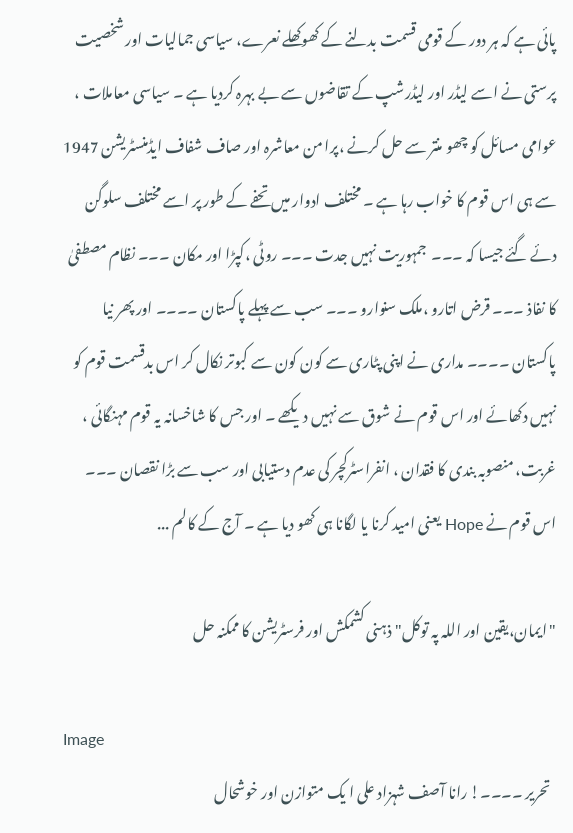پائی ہے کہ ہر دور کے قومی قسمت بدلنے کے کھوکھلے نعرے، سیاسی جمالیات اور شخصیت پرستی نے اسے لیڈر اور لیڈرشپ کے تقاضوں سے بے بہرہ کردیا ہے ۔ سیاسی معاملات ، عوامی مسائل کو چھو منتر سے حل کرنے ،پرا من معاشرہ اور صاف شفاف ایڈمنسٹریشن 1947 سے ہی اس قوم کا خواب رہا ہے ۔ مختلف ادوار میں تحفے کے طور پر اسے مختلف سلوگن دئے گئے جیسا کہ ۔۔۔  جمہوریت نہیں جدت ۔۔۔ روٹی ،کپڑا اور مکان ۔۔۔ نظام مصطفیٰ کا نفاذ ۔۔۔ قرض اتارو ،ملک سنوارو ۔۔۔ سب سے پہلے پاکستان ۔۔۔۔ اور پھر نیا پاکستان ۔۔۔۔ مداری نے اپنی پٹاری سے کون کون سے کبوتر نکال کر اس بدقسمت قوم کو نہیں دکھائے اور اس قوم نے شوق سے نہیں دیکھے ۔ اور جس کا شاخسانہ یہ قوم مہنگائی ، غربت، منصوبہ بندی کا فقدان ، انفراسٹرکچر کی عدم دستیابی اور سب سے بڑا نقصان ۔۔۔ اس قوم نے Hope یعنی امید کرنا یا لگانا ہی کھو دیا ہے ۔ آج کے کالم ...

"ایمان،یقین اور اللہ پہ توکل"ذہنی کشمکش اور فرسٹریشن کا ممکنہ حل

Image
  تحریر ۔۔۔۔! رانا آصف شہزاد علی ا یک متوازن اور خوشحال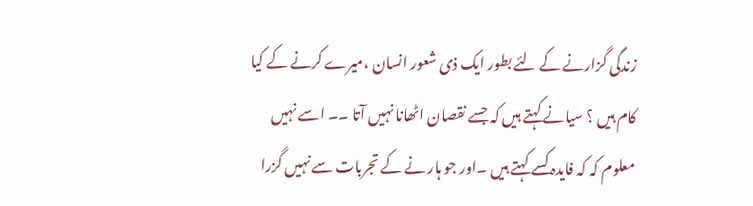زندگی گزارنے کے لئے بطور ایک ذی شعور انسان ،میرے کرنے کے کیا کام ہیں ؟ سیانے کہتے ہیں کہ جسے نقصان اٹھانا نہیں آتا ۔۔ اسے نہیں معلوم کہ کہ فایدہ کسے کہتے ہیں ۔اور جو ہار نے کے تجربات سے نہیں گزرا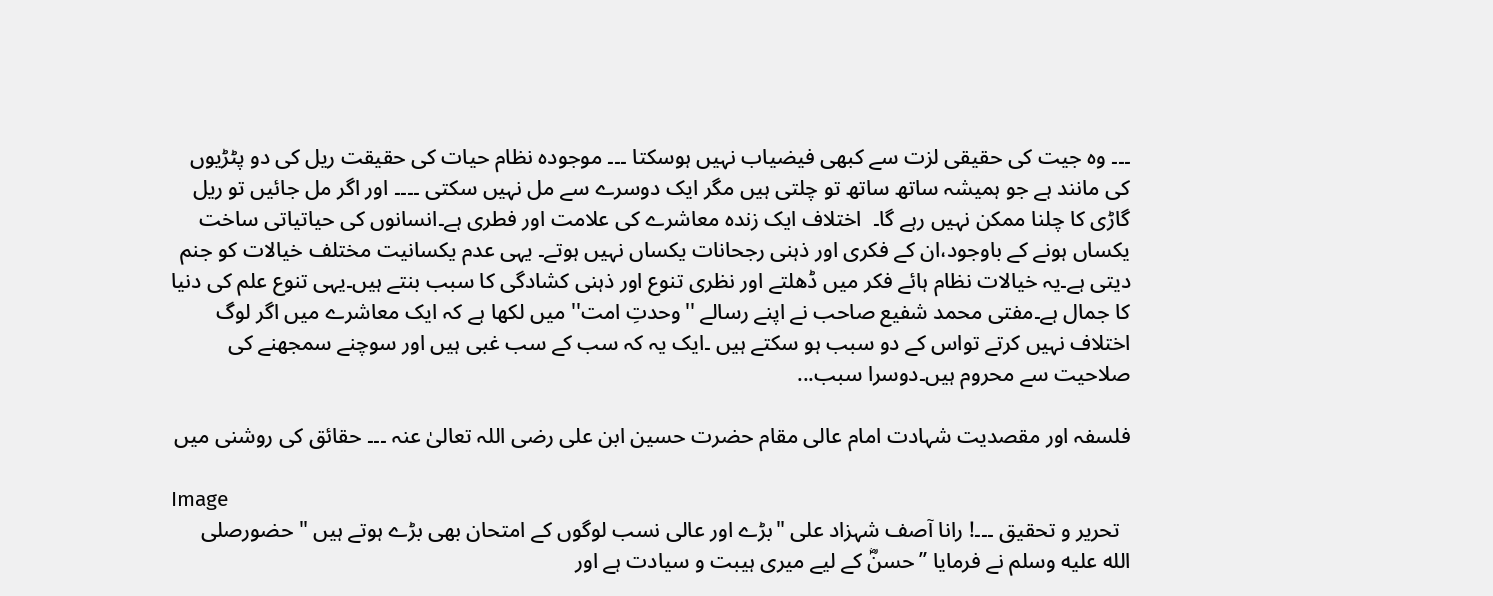۔۔۔ وہ جیت کی حقیقی لزت سے کبھی فیضیاب نہیں ہوسکتا ۔۔۔ موجودہ نظام حیات کی حقیقت ریل کی دو پٹڑیوں کی مانند ہے جو ہمیشہ ساتھ ساتھ تو چلتی ہیں مگر ایک دوسرے سے مل نہیں سکتی ۔۔۔۔ اور اگر مل جائیں تو ریل گاڑی کا چلنا ممکن نہیں رہے گا۔  اختلاف ایک زندہ معاشرے کی علامت اور فطری ہے۔انسانوں کی حیاتیاتی ساخت یکساں ہونے کے باوجود،ان کے فکری اور ذہنی رجحانات یکساں نہیں ہوتے۔ یہی عدم یکسانیت مختلف خیالات کو جنم دیتی ہے۔یہ خیالات نظام ہائے فکر میں ڈھلتے اور نظری تنوع اور ذہنی کشادگی کا سبب بنتے ہیں۔یہی تنوع علم کی دنیا کا جمال ہے۔مفتی محمد شفیع صاحب نے اپنے رسالے ''وحدتِ امت'' میں لکھا ہے کہ ایک معاشرے میں اگر لوگ اختلاف نہیں کرتے تواس کے دو سبب ہو سکتے ہیں ۔ایک یہ کہ سب کے سب غبی ہیں اور سوچنے سمجھنے کی صلاحیت سے محروم ہیں۔دوسرا سبب...

فلسفہ اور مقصدیت شہادت امام عالی مقام حضرت حسین ابن علی رضی اللہ تعالیٰ عنہ ۔۔۔ حقائق کی روشنی میں

Image
  تحریر و تحقیق ۔۔۔! رانا آصف شہزاد علی "بڑے اور عالی نسب لوگوں کے امتحان بھی بڑے ہوتے ہیں " حضورصلى الله عليه وسلم نے فرمایا ’’حسنؓ کے لیے میری ہیبت و سیادت ہے اور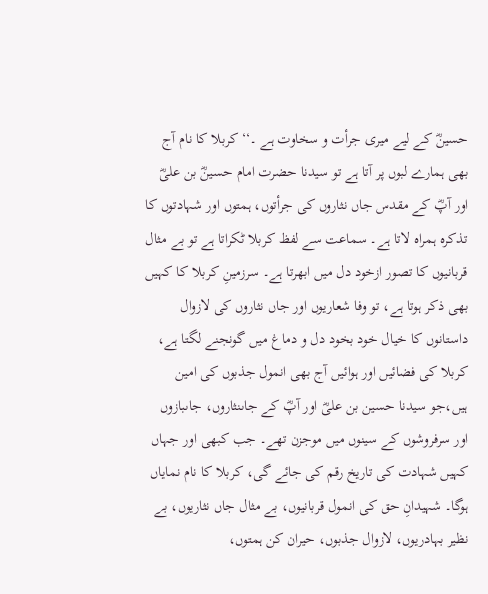حسینؓ کے لیے میری جرأت و سخاوت ہے ۔‘‘ کربلا کا نام آج بھی ہمارے لبوں پر آتا ہے تو سیدنا حضرت امام حسینؓ بن علیؓ اور آپؓ کے مقدس جاں نثاروں کی جرأتوں، ہمتوں اور شہادتوں کا تذکرہ ہمراہ لاتا ہے۔ سماعت سے لفظ کربلا ٹکراتا ہے تو بے مثال قربانیوں کا تصور ازخود دل میں ابھرتا ہے۔ سرزمینِ کربلا کا کہیں بھی ذکر ہوتا ہے، تو وفا شعاریوں اور جاں نثاروں کی لازوال داستانوں کا خیال خود بخود دل و دماغ میں گونجنے لگتا ہے، کربلا کی فضائیں اور ہوائیں آج بھی انمول جذبوں کی امین ہیں،جو سیدنا حسین بن علیؓ اور آپؓ کے جاںنثاروں، جاںبازوں اور سرفروشوں کے سینوں میں موجزن تھے۔ جب کبھی اور جہاں کہیں شہادت کی تاریخ رقم کی جائے گی، کربلا کا نام نمایاں ہوگا۔ شہیدانِ حق کی انمول قربانیوں، بے مثال جاں نثاریوں، بے نظیر بہادریوں، لازوال جذبوں، حیران کن ہمتوں،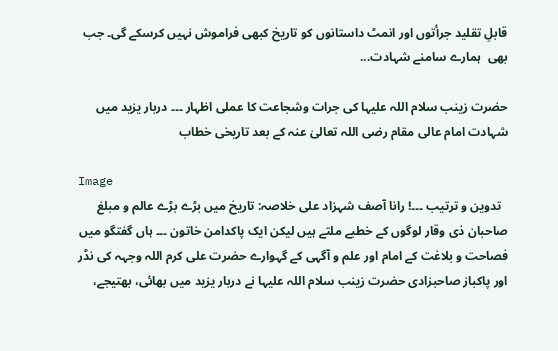قابلِ تقلید جرأتوں اور انمٹ داستانوں کو تاریخ کبھی فراموش نہیں کرسکے گی۔ جب بھی  ہمارے سامنے شہادت...

حضرت زینب سلام اللہ علیہا کی جرات وشجاعت کا عملی اظہار ۔۔۔ دربار یزید میں شہادت امام عالی مقام رضی اللہ تعالیٰ عنہ کے بعد تاریخی خطاب

Image
  تدوین و ترتیب ۔۔۔! رانا آصف شہزاد علی خلاصہ: تاریخ میں بڑے بڑے عالم و مبلغ صاحبان ذی وقار لوگوں کے خطبے ملتے ہیں لیکن ایک پاکدامن خاتون ۔۔۔ ہاں گفتگو میں فصاحت و بلاغت کے امام اور علم و آگہی کے گہوارے حضرت علی کرم اللہ وجہہ کی نڈر اور پاکباز صاحبزادی حضرت زینب سلام اللہ علیہا نے دربار یزید میں بھائی، بھتیجے،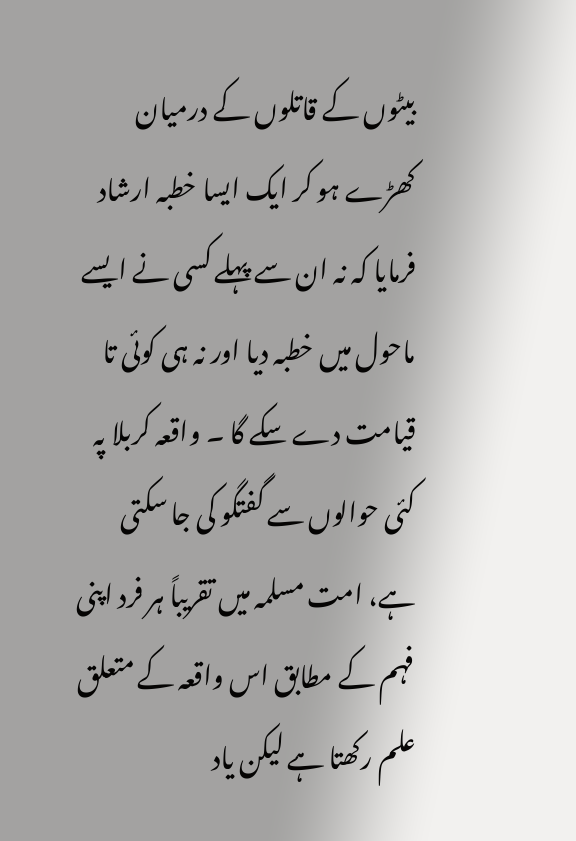بیٹوں کے قاتلوں کے درمیان کھڑے ہو کر ایک ایسا خطبہ ارشاد فرمایا کہ نہ ان سے پہلے کسی نے ایسے  ماحول میں خطبہ دیا اور نہ ہی کوئی تا قیامت دے سکے گا ۔ واقعہ کربلا پہ کئی حوالوں سے گفتگو کی جا سکتی ہے، امت مسلمہ میں تقریباً ہر فرد اپنی فہم کے مطابق اس واقعہ کے متعلق علم رکھتا ہے لیکن یاد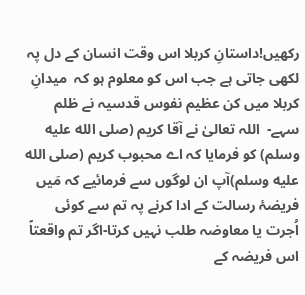رکھیں!داستانِ کربلا اس وقت انسان کے دل پہ لکھی جاتی ہے جب اس کو معلوم ہو کہ  میدانِ کربلا میں کن عظیم نفوس قدسیہ نے ظلم سہے-  اللہ تعالیٰ نے آقا کریم (صلى الله عليه وسلم) کو فرمایا کہ اے محبوب کریم (صلى الله عليه وسلم)آپ ان لوگوں سے فرمائیے کہ مَیں فریضۂ رسالت کے ادا کرنے پہ تم سے کوئی اُجرت یا معاوضہ طلب نہیں کرتا-اگر تم واقعتاً اس فریضہ کے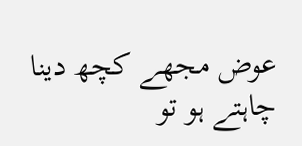عوض مجھے کچھ دینا چاہتے ہو تو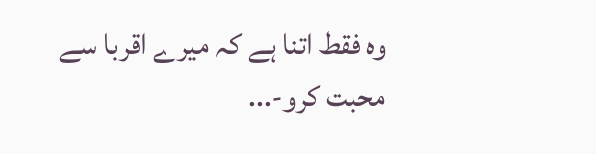وہ فقط اتنا ہے کہ میرے اقربا سے محبت کرو-...